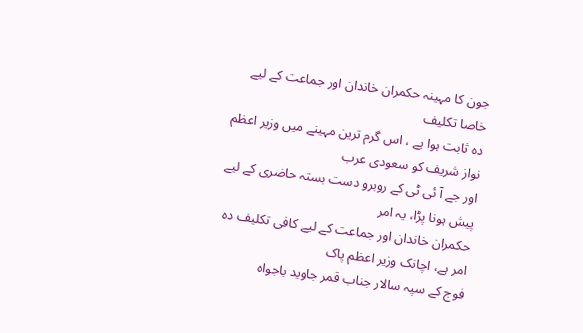جون کا مہینہ حکمران خاندان اور جماعت کے لیے خاصا تکلیف
دہ ثابت ہوا ہے ، اس گرم ترین مہینے میں وزیر اعظم نواز شریف کو سعودی عرب
اور جے آ ئی ٹی کے روبرو دست بستہ حاضری کے لیے پیش ہونا پڑا، یہ امر
حکمران خاندان اور جماعت کے لیے کافی تکلیف دہ امر ہے، اچانک وزیر اعظم پاک
فوج کے سپہ سالار جناب قمر جاوید باجواہ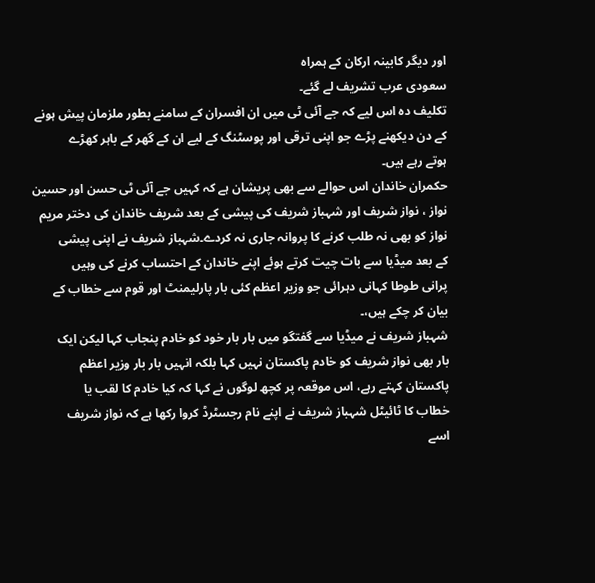اور دیگر کابینہ ارکان کے ہمراہ
سعودی عرب تشریف لے گئے۔
تکلیف دہ اس لیے کہ جے آئی ٹی میں ان افسران کے سامنے بطور ملزمان پیش ہونے
کے دن دیکھنے پڑے جو اپنی ترقی اور پوسٹنگ کے لیے ان کے گھر کے باہر کھڑے
ہوتے رہے ہیں۔
حکمران خاندان اس حوالے سے بھی پریشان ہے کہ کہیں جے آئی ٹی حسن اور حسین
نواز ، نواز شریف اور شہباز شریف کی پیشی کے بعد شریف خاندان کی دختر مریم
نواز کو بھی نہ طلب کرنے کا پروانہ جاری نہ کردے۔شہباز شریف نے اپنی پیشی
کے بعد میڈیا سے بات چیت کرتے ہوئے اپنے خاندان کے احتساب کرنے کی وہیں
پرانی طوطا کہانی دہرائی جو وزیر اعظم کئی بار پارلیمنٹ اور قوم سے خطاب کے
بیان کر چکے ہیں،۔
شہباز شریف نے میڈیا سے گفتگو میں بار بار خود کو خادم پنجاب کہا لیکن ایک
بار بھی نواز شریف کو خادم پاکستان نہیں کہا بلکہ انہیں بار بار وزیر اعظم
پاکستان کہتے رہے، اس موقعہ پر کچھ لوگوں نے کہا کہ کیا خادم کا لقب یا
خطاب کا ٹائیٹل شہباز شریف نے اپنے نام رجسٹرڈ کروا رکھا ہے کہ نواز شریف
اسے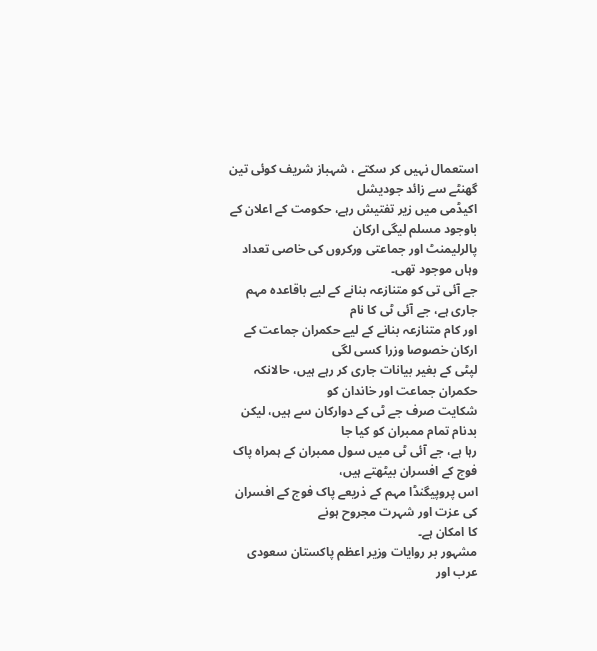استعمال نہیں کر سکتے ، شہباز شریف کوئی تین گھنٹے سے زائد جودیشل
اکیڈمی میں زیر تفتیش رہے، حکومت کے اعلان کے باوجود مسلم لیگی ارکان
پالرلیمنٹ اور جماعتی ورکروں کی خاصی تعداد وہاں موجود تھی۔
جے آئی تی کو متنازعہ بنانے کے لیے باقاعدہ مہم جاری ہے، جے آئی ٹی کا نام
اور کام متنازعہ بنانے کے لیے حکمران جماعت کے ارکان خصوصا وزرا کسی لگی
لپٹی کے بغیر بیانات جاری کر رہے ہیں، حالانکہ حکمران جماعت اور خاندان کو
شکایت صرف جے ٹی کے دوارکان سے ہیں، لیکن بدنام تمام ممبران کو کیا جا
رہا ہے، جے آئی ٹی میں سول ممبران کے ہمراہ پاک فوج کے افسران بیٹھتے ہیں،
اس پروپیگنڈا مہم کے ذریعے پاک فوج کے افسران کی عزت اور شہرت مجروح ہونے
کا امکان ہے۔
مشہور بر روایات وزیر اعظم پاکستان سعودی عرب اور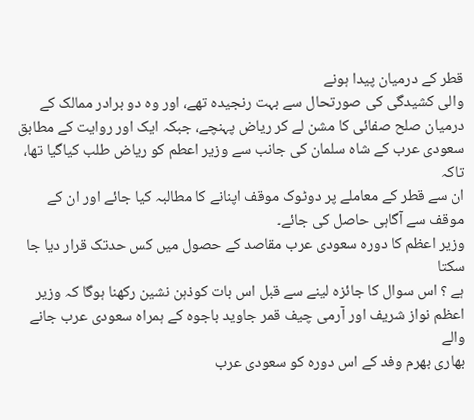قطر کے درمیان پیدا ہونے
والی کشیدگی کی صورتحال سے بہت رنجیدہ تھے، اور وہ دو برادر ممالک کے
درمیان صلح صفائی کا مشن لے کر ریاض پہنچے، جبکہ ایک اور روایت کے مطابق
سعودی عرب کے شاہ سلمان کی جانب سے وزیر اعطم کو ریاض طلب کیاگیا تھا، تاکہ
ان سے قطر کے معاملے پر دوٹوک موقف اپنانے کا مطالبہ کیا جائے اور ان کے
موقف سے آگاہی حاصل کی جائے۔
وزیر اعظم کا دورہ سعودی عرب مقاصد کے حصول میں کس حدتک قرار دیا جا سکتا
ہے ؟ اس سوال کا جائزہ لینے سے قبل اس بات کوذہن نشین رکھنا ہوگا کہ وزیر
اعظم نواز شریف اور آرمی چیف قمر جاوید باجوہ کے ہمراہ سعودی عرب جانے والے
بھاری بھرم وفد کے اس دورہ کو سعودی عرب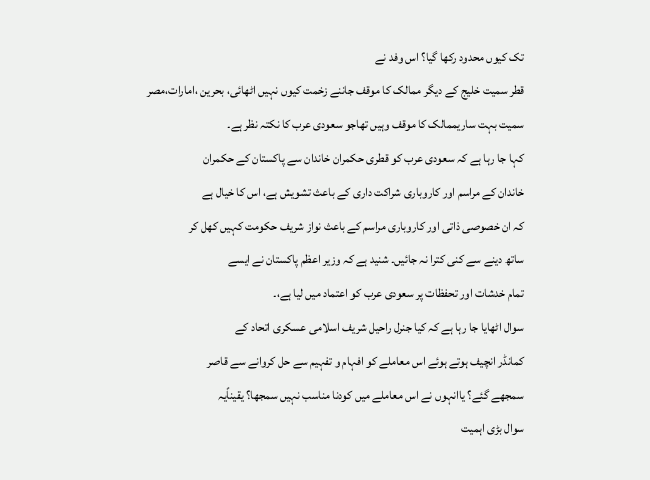تک کیوں محدود رکھا گیا؟ اس وفد نے
قطر سمیت خلیج کے دیگر ممالک کا موقف جاننے زخمت کیوں نہیں اٹھائی، بحرین ،امارات،مصر
سمیت بہت ساریممالک کا موقف وہیں تھاجو سعودی عرب کا نکتہ نظر ہے۔
کہا جا رہا ہے کہ سعودی عرب کو قطری حکمران خاندان سے پاکستان کے حکمران
خاندان کے مراسم اور کاروباری شراکت داری کے باعث تشویش ہے، اس کا خیال ہے
کہ ان خصوصی ذاتی اور کاروباری مراسم کے باعث نواز شریف حکومت کہیں کھل کر
ساتھ دینے سے کنی کترا نہ جائیں۔ شنید ہے کہ وزیر اعظم پاکستان نے ایسے
تمام خدشات اور تحفظات پر سعودی عرب کو اعتماد میں لیا ہے،۔
سوال اٹھایا جا رہا ہے کہ کیا جنرل راحیل شریف اسلامی عسکری اتحاد کے
کمانڈر انچیف ہوتے ہوئے اس معاملے کو افہام و تفہیم سے حل کروانے سے قاصر
سمجھے گئے؟ یاانہوں نے اس معاملے میں کودنا مناسب نہیں سمجھا؟ یقیناًیہ
سوال بڑی اہمیت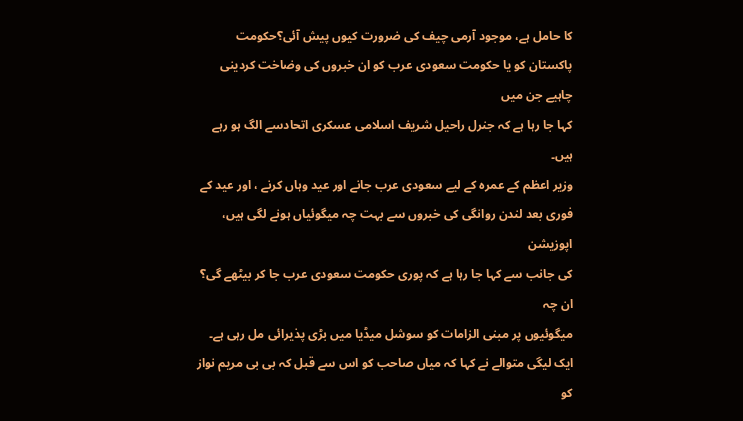کا حامل ہے، موجود آرمی چیف کی ضرورت کیوں پیش آئی؟حکومت
پاکستان کو یا حکومت سعودی عرب کو ان خبروں کی وضاخت کردینی چاہیے جن میں
کہا جا رہا ہے کہ جنرل راحیل شریف اسلامی عسکری اتحادسے الگ ہو رہے ہیں۔
وزیر اعظم کے عمرہ کے لیے سعودی عرب جانے اور عید وہاں کرنے ، اور عید کے
فوری بعد لندن روانگی کی خبروں سے بہت چہ میگوئیاں ہونے لگی ہیں، اپوزیشن
کی جانب سے کہا جا رہا ہے کہ پوری حکومت سعودی عرب جا کر بیٹھے گی؟ ان چہ
میگوئیوں پر مبنی الزامات کو سوشل میڈیا میں بڑی پذیرائی مل رہی ہے۔
ایک لیگی متوالے نے کہا کہ میاں صاحب کو اس سے قبل کہ بی بی مریم نواز کو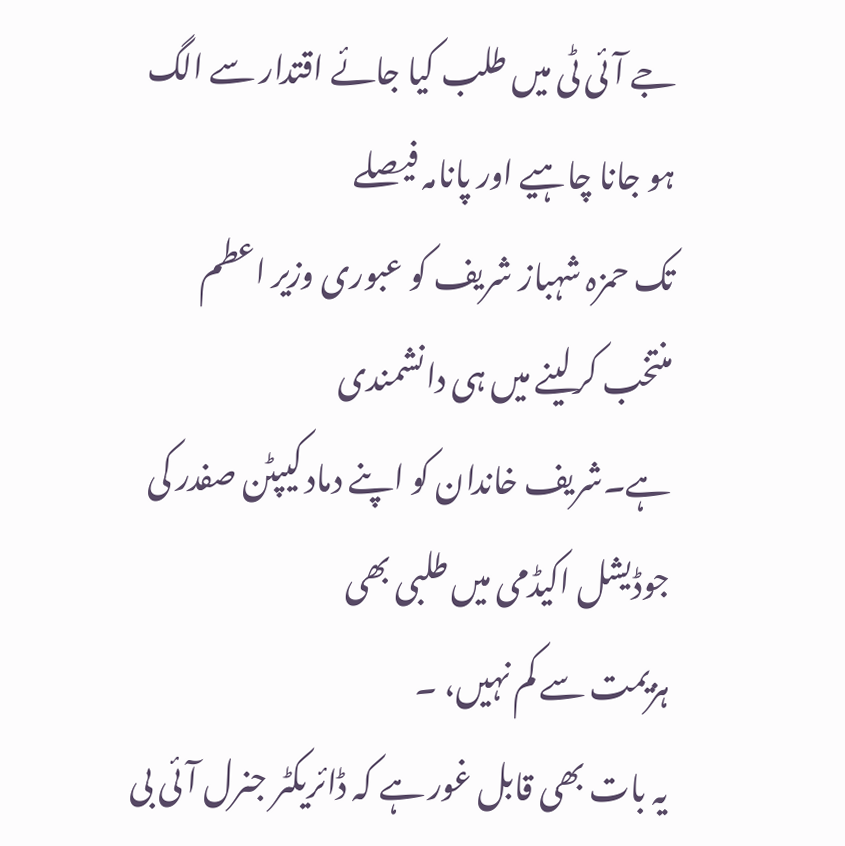جے آئی ٹی میں طلب کیا جائے اقتدار سے الگ ہو جانا چاہیے اور پانامہ فیصلے
تک حمزہ شہباز شریف کو عبوری وزیر اعطم منتخب کرلینے میں ہی دانشمندی
ہے۔شریف خاندان کو اپنے دماد کیپٹن صفدر کی جوڈیشل اکیڈمی میں طلبی بھی
ہزیمت سے کم نہیں، ۔
یہ بات بھی قابل غور ہے کہ ڈائریکٹر جنرل آ ئی بی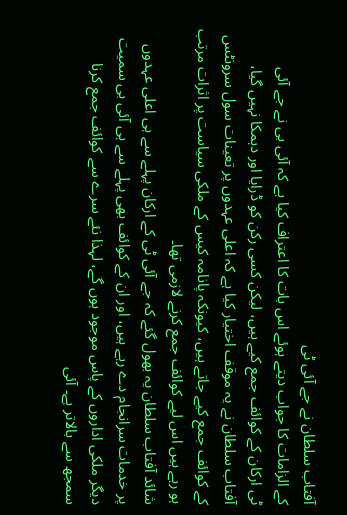آفتاب سلطان نے جے آئی ٹی
کے الزامات کا جواب دیتے ہوئے اس بات کا اعتراف کیا ہے کہ آئی بی نے جے آئی
ٹی ارکان کے کوائف جمع کیے ہیں، لیکن کسی رکن کو ڈرایا اور دہمکا نہیں گیا،
آفتاب سلطان نے یہ موقف اختیار کیا ہے کہ اعلی عہدوں پر تعینات سول سرونٹس
کے کوائف جمع کیے جاتے ہیں، کیونکہ پانامہ کیس کے ملکی سیاست پر اثرات مرتب
ہو رہے ہیں اس لیے کوائف جمع کرنے لازمی تھا۔
شائد آفتاب سلطان یہ بھول گئے کہ جے آئی ٹی کے ارکان پہلے سے ہی اعلی عہدوں
پر خدمات سرانجام دے رہے ہیں، اور ان کے کوائف بھی پہلے سے ہی آئی بی سمیت
دیگر ملکی اداروں کے پاس موجود ہوں گے، لہذا نئے سرے سے کوائف جمع کرنا
سمجھ سے بالاتر ہے۔ آئی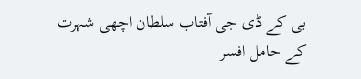بی کے ڈی جی آفتاب سلطان اچھی شہرت کے حامل افسر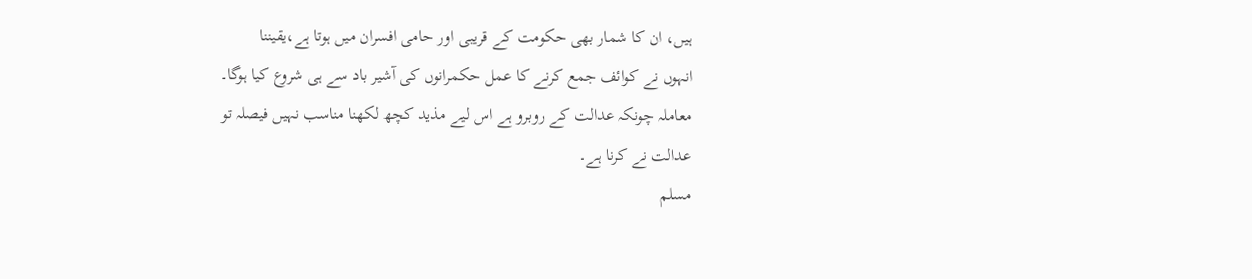ہیں، ان کا شمار بھی حکومت کے قریبی اور حامی افسران میں ہوتا ہے،یقیننا
انہوں نے کوائف جمع کرنے کا عمل حکمرانوں کی آشیر باد سے ہی شروع کیا ہوگا۔
معاملہ چونکہ عدالت کے روبرو ہے اس لیے مذید کچھ لکھنا مناسب نہیں فیصلہ تو
عدالت نے کرنا ہے۔
مسلم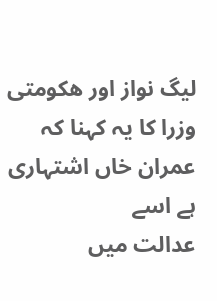لیگ نواز اور ھکومتی وزرا کا یہ کہنا کہ عمران خاں اشتہاری ہے اسے
عدالت میں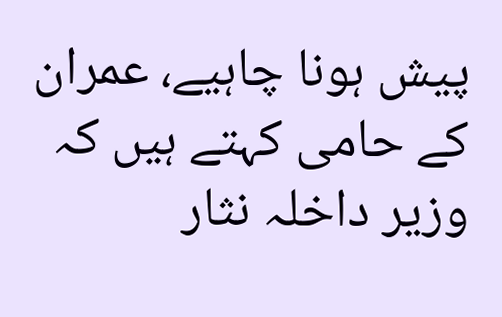پیش ہونا چاہیے، عمران کے حامی کہتے ہیں کہ وزیر داخلہ نثار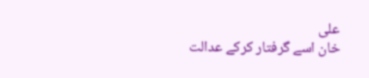علی
خان اسے گرفتار کرکے عدالت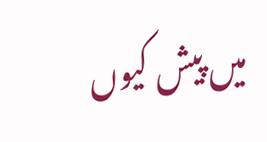میں پیش کیوں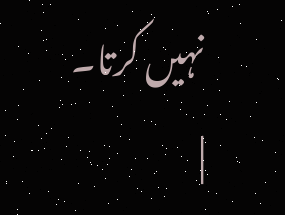نہیں کرتا۔
|